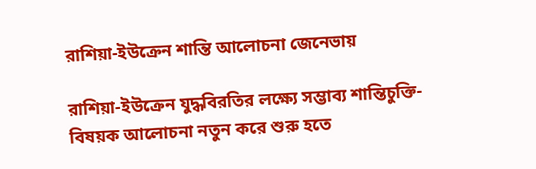রাশিয়া-ইউক্রেন শান্তি আলোচনা জেনেভায়

রাশিয়া-ইউক্রেন যুদ্ধবিরতির লক্ষ্যে সম্ভাব্য শান্তিচুক্তি-বিষয়ক আলোচনা নতুন করে শুরু হতে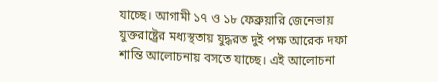যাচ্ছে। আগামী ১৭ ও ১৮ ফেব্রুয়ারি জেনেভায় যুক্তরাষ্ট্রের মধ্যস্থতায় যুদ্ধরত দুই পক্ষ আরেক দফা শান্তি আলোচনায় বসতে যাচ্ছে। এই আলোচনা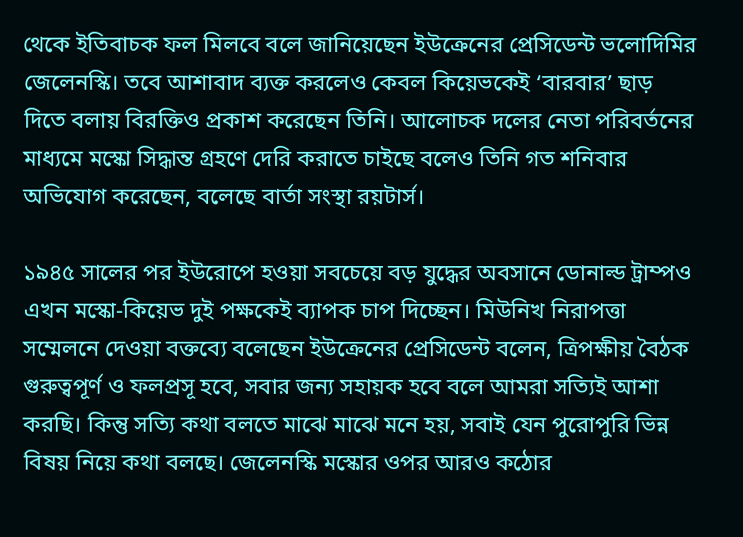থেকে ইতিবাচক ফল মিলবে বলে জানিয়েছেন ইউক্রেনের প্রেসিডেন্ট ভলোদিমির জেলেনস্কি। তবে আশাবাদ ব্যক্ত করলেও কেবল কিয়েভকেই ‘বারবার’ ছাড় দিতে বলায় বিরক্তিও প্রকাশ করেছেন তিনি। আলোচক দলের নেতা পরিবর্তনের মাধ্যমে মস্কো সিদ্ধান্ত গ্রহণে দেরি করাতে চাইছে বলেও তিনি গত শনিবার অভিযোগ করেছেন, বলেছে বার্তা সংস্থা রয়টার্স।

১৯৪৫ সালের পর ইউরোপে হওয়া সবচেয়ে বড় যুদ্ধের অবসানে ডোনাল্ড ট্রাম্পও এখন মস্কো-কিয়েভ দুই পক্ষকেই ব্যাপক চাপ দিচ্ছেন। মিউনিখ নিরাপত্তা সম্মেলনে দেওয়া বক্তব্যে বলেছেন ইউক্রেনের প্রেসিডেন্ট বলেন, ত্রিপক্ষীয় বৈঠক গুরুত্বপূর্ণ ও ফলপ্রসূ হবে, সবার জন্য সহায়ক হবে বলে আমরা সত্যিই আশা করছি। কিন্তু সত্যি কথা বলতে মাঝে মাঝে মনে হয়, সবাই যেন পুরোপুরি ভিন্ন বিষয় নিয়ে কথা বলছে। জেলেনস্কি মস্কোর ওপর আরও কঠোর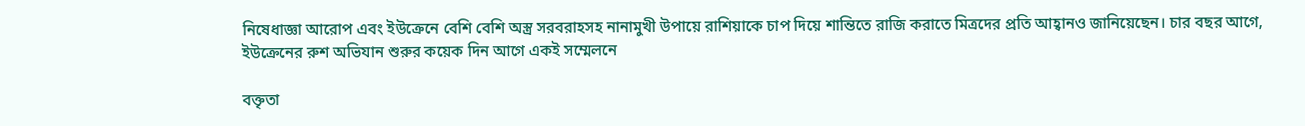নিষেধাজ্ঞা আরোপ এবং ইউক্রেনে বেশি বেশি অস্ত্র সরবরাহসহ নানামুখী উপায়ে রাশিয়াকে চাপ দিয়ে শান্তিতে রাজি করাতে মিত্রদের প্রতি আহ্বানও জানিয়েছেন। চার বছর আগে, ইউক্রেনের রুশ অভিযান শুরুর কয়েক দিন আগে একই সম্মেলনে

বক্তৃতা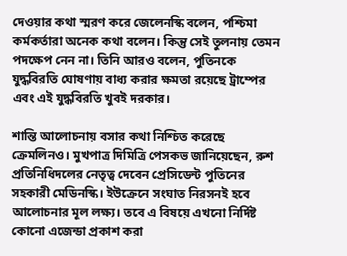দেওয়ার কথা স্মরণ করে জেলেনস্কি বলেন, পশ্চিমা কর্মকর্তারা অনেক কথা বলেন। কিন্তু সেই তুলনায় তেমন পদক্ষেপ নেন না। তিনি আরও বলেন, পুতিনকে যুদ্ধবিরতি ঘোষণায় বাধ্য করার ক্ষমতা রয়েছে ট্রাম্পের এবং এই যুদ্ধবিরতি খুবই দরকার।

শান্তি আলোচনায় বসার কথা নিশ্চিত করেছে ক্রেমলিনও। মুখপাত্র দিমিত্রি পেসকভ জানিয়েছেন, রুশ প্রতিনিধিদলের নেতৃত্ব দেবেন প্রেসিডেন্ট পুতিনের সহকারী মেডিনস্কি। ইউক্রেনে সংঘাত নিরসনই হবে আলোচনার মূল লক্ষ্য। তবে এ বিষয়ে এখনো নির্দিষ্ট কোনো এজেন্ডা প্রকাশ করা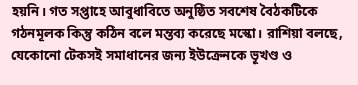হয়নি। গত সপ্তাহে আবুধাবিতে অনুষ্ঠিত সবশেষ বৈঠকটিকে গঠনমূলক কিন্তু কঠিন বলে মন্তব্য করেছে মস্কো। রাশিয়া বলছে, যেকোনো টেকসই সমাধানের জন্য ইউক্রেনকে ভূখণ্ড ও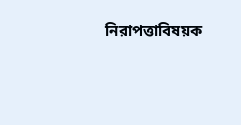নিরাপত্তাবিষয়ক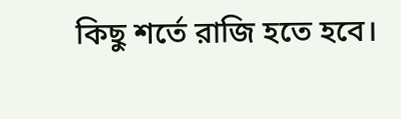কিছু শর্তে রাজি হতে হবে।